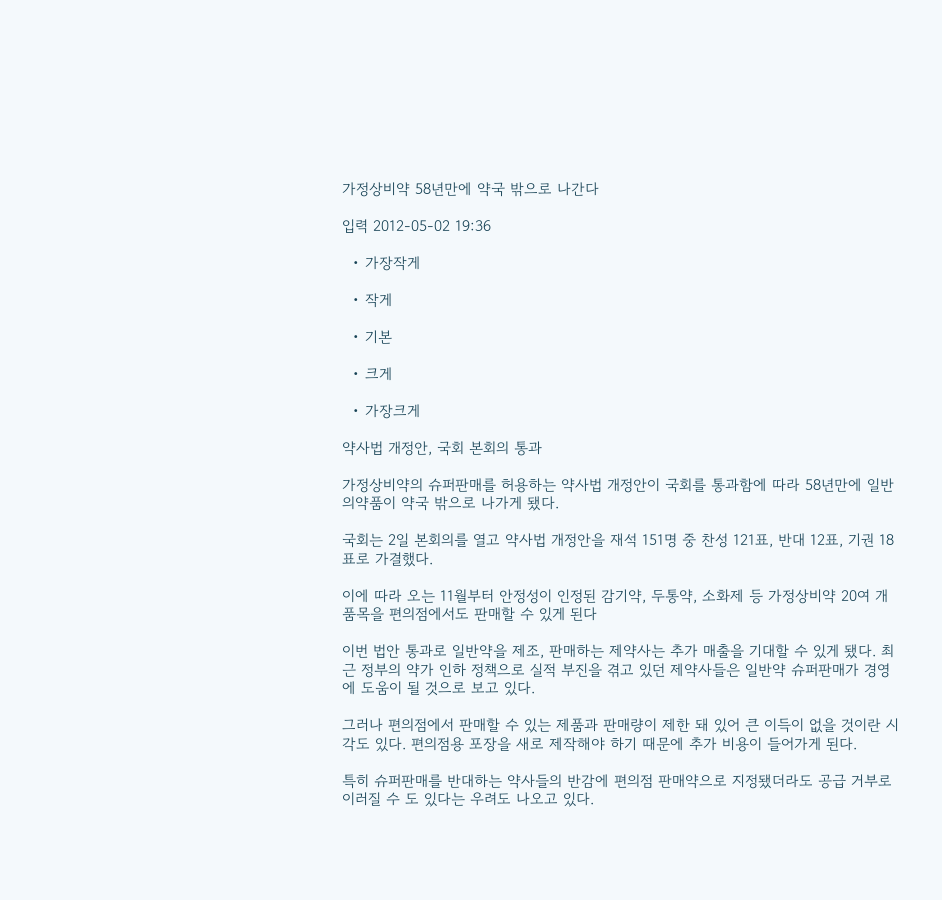가정상비약 58년만에 약국 밖으로 나간다

입력 2012-05-02 19:36

  • 가장작게

  • 작게

  • 기본

  • 크게

  • 가장크게

약사법 개정안, 국회 본회의 통과

가정상비약의 슈퍼판매를 허용하는 약사법 개정안이 국회를 통과함에 따라 58년만에 일반의약품이 약국 밖으로 나가게 됐다.

국회는 2일 본회의를 열고 약사법 개정안을 재석 151명 중 찬성 121표, 반대 12표, 기권 18표로 가결했다.

이에 따라 오는 11월부터 안정성이 인정된 감기약, 두통약, 소화제 등 가정상비약 20여 개 품목을 편의점에서도 판매할 수 있게 된다

이번 법안 통과로 일반약을 제조, 판매하는 제약사는 추가 매출을 기대할 수 있게 됐다. 최근 정부의 약가 인하 정책으로 실적 부진을 겪고 있던 제약사들은 일반약 슈퍼판매가 경영에 도움이 될 것으로 보고 있다.

그러나 편의점에서 판매할 수 있는 제품과 판매량이 제한 돼 있어 큰 이득이 없을 것이란 시각도 있다. 편의점용 포장을 새로 제작해야 하기 때문에 추가 비용이 들어가게 된다.

특히 슈퍼판매를 반대하는 약사들의 반감에 편의점 판매약으로 지정됐더라도 공급 거부로 이러질 수 도 있다는 우려도 나오고 있다.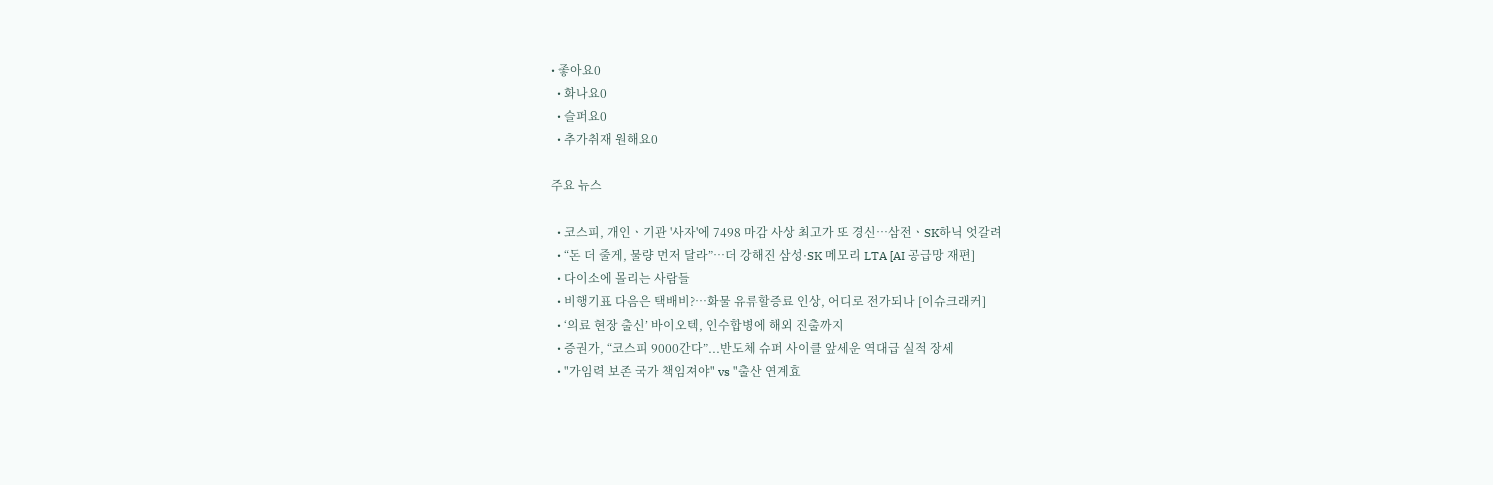• 좋아요0
  • 화나요0
  • 슬퍼요0
  • 추가취재 원해요0

주요 뉴스

  • 코스피, 개인ㆍ기관 '사자'에 7498 마감 사상 최고가 또 경신⋯삼전ㆍSK하닉 엇갈려
  • “돈 더 줄게, 물량 먼저 달라”…더 강해진 삼성·SK 메모리 LTA [AI 공급망 재편]
  • 다이소에 몰리는 사람들
  • 비행기표 다음은 택배비?⋯화물 유류할증료 인상, 어디로 전가되나 [이슈크래커]
  • ‘의료 현장 출신’ 바이오텍, 인수합병에 해외 진출까지
  • 증권가, “코스피 9000간다”...반도체 슈퍼 사이클 앞세운 역대급 실적 장세
  • "가임력 보존 국가 책임져야" vs "출산 연계효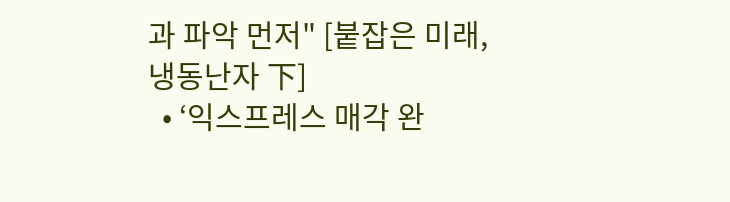과 파악 먼저" [붙잡은 미래, 냉동난자 下]
  • ‘익스프레스 매각 완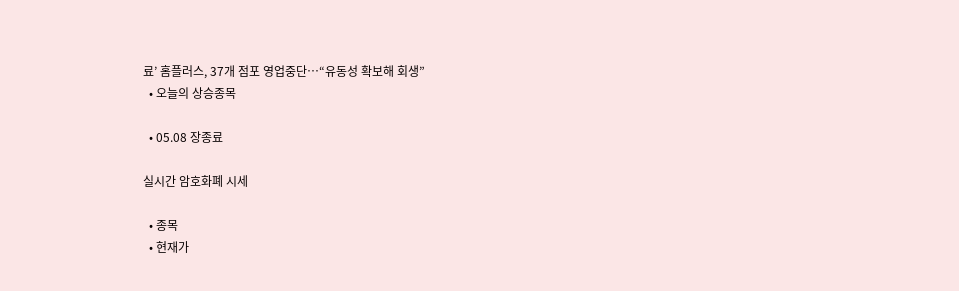료’ 홈플러스, 37개 점포 영업중단⋯“유동성 확보해 회생”
  • 오늘의 상승종목

  • 05.08 장종료

실시간 암호화폐 시세

  • 종목
  • 현재가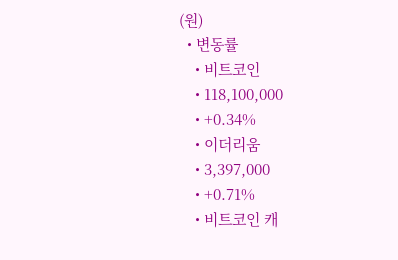(원)
  • 변동률
    • 비트코인
    • 118,100,000
    • +0.34%
    • 이더리움
    • 3,397,000
    • +0.71%
    • 비트코인 캐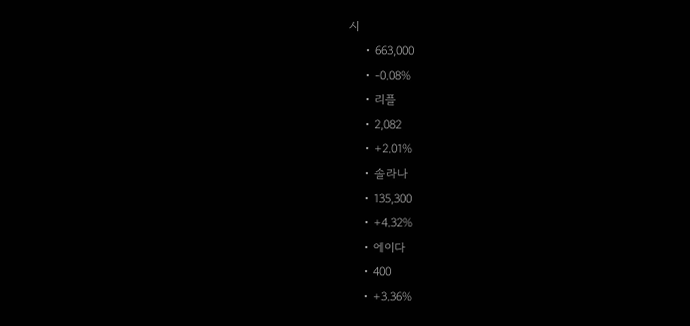시
    • 663,000
    • -0.08%
    • 리플
    • 2,082
    • +2.01%
    • 솔라나
    • 135,300
    • +4.32%
    • 에이다
    • 400
    • +3.36%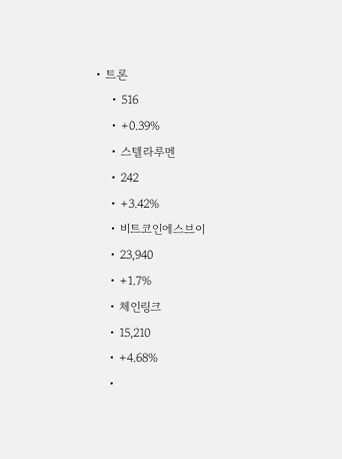• 트론
    • 516
    • +0.39%
    • 스텔라루멘
    • 242
    • +3.42%
    • 비트코인에스브이
    • 23,940
    • +1.7%
    • 체인링크
    • 15,210
    • +4.68%
    •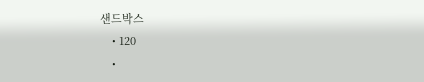샌드박스
    • 120
    •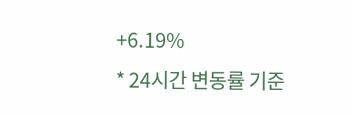+6.19%
* 24시간 변동률 기준